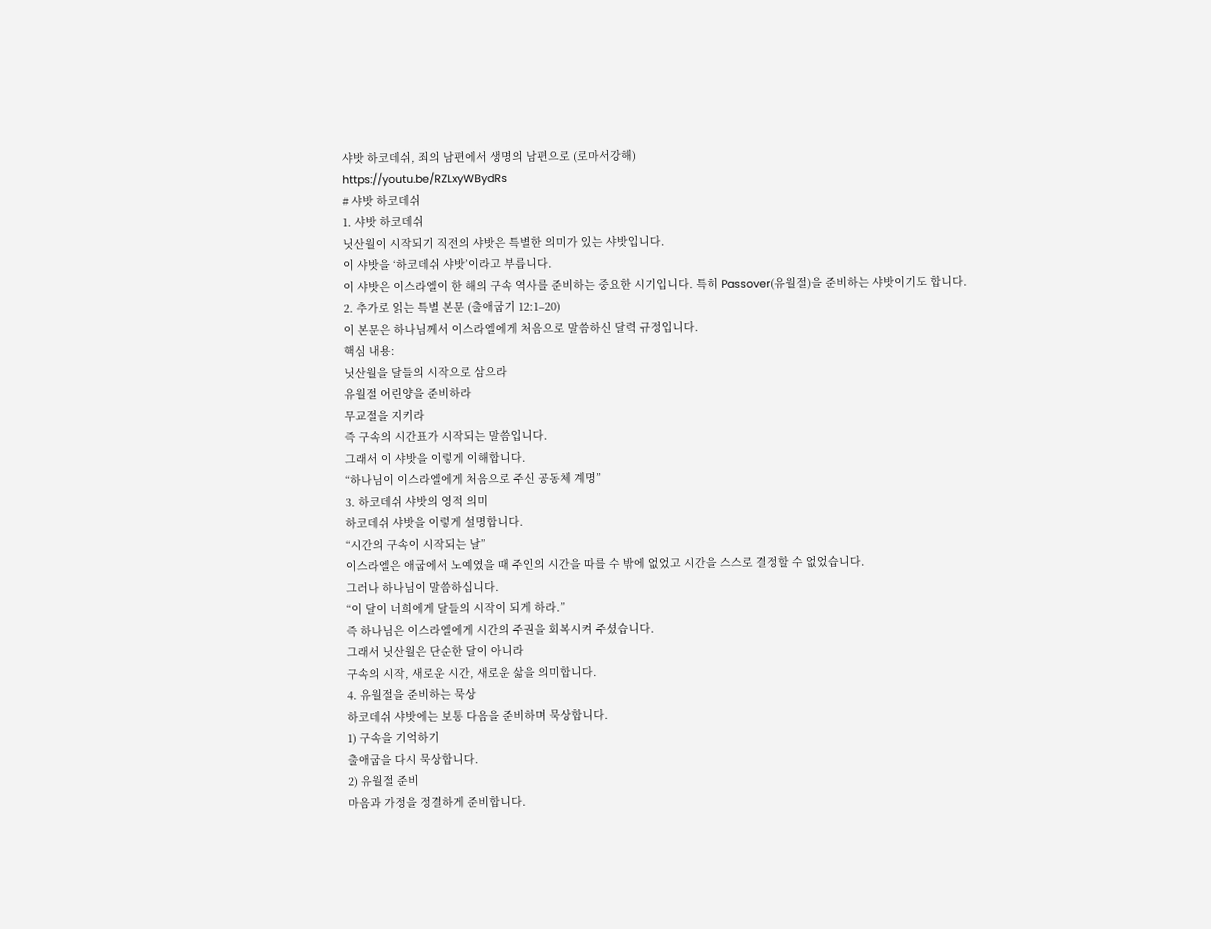샤밧 하코데쉬, 죄의 남편에서 생명의 남편으로 (로마서강해)
https://youtu.be/RZLxyWBydRs
# 샤밧 하코데쉬
1. 샤밧 하코데쉬
닛산월이 시작되기 직전의 샤밧은 특별한 의미가 있는 샤밧입니다.
이 샤밧을 ‘하코데쉬 샤밧’이라고 부릅니다.
이 샤밧은 이스라엘이 한 해의 구속 역사를 준비하는 중요한 시기입니다. 특히 Passover(유월절)을 준비하는 샤밧이기도 합니다.
2. 추가로 읽는 특별 본문 (출애굽기 12:1–20)
이 본문은 하나님께서 이스라엘에게 처음으로 말씀하신 달력 규정입니다.
핵심 내용:
닛산월을 달들의 시작으로 삼으라
유월절 어린양을 준비하라
무교절을 지키라
즉 구속의 시간표가 시작되는 말씀입니다.
그래서 이 샤밧을 이렇게 이해합니다.
“하나님이 이스라엘에게 처음으로 주신 공동체 계명”
3. 하코데쉬 샤밧의 영적 의미
하코데쉬 샤밧을 이렇게 설명합니다.
“시간의 구속이 시작되는 날”
이스라엘은 애굽에서 노예였을 때 주인의 시간을 따를 수 밖에 없었고 시간을 스스로 결정할 수 없었습니다.
그러나 하나님이 말씀하십니다.
“이 달이 너희에게 달들의 시작이 되게 하라.”
즉 하나님은 이스라엘에게 시간의 주권을 회복시켜 주셨습니다.
그래서 닛산월은 단순한 달이 아니라
구속의 시작, 새로운 시간, 새로운 삶을 의미합니다.
4. 유월절을 준비하는 묵상
하코데쉬 샤밧에는 보통 다음을 준비하며 묵상합니다.
1) 구속을 기억하기
출애굽을 다시 묵상합니다.
2) 유월절 준비
마음과 가정을 정결하게 준비합니다.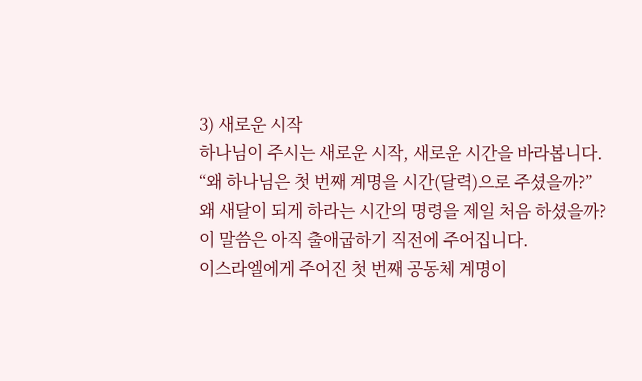3) 새로운 시작
하나님이 주시는 새로운 시작, 새로운 시간을 바라봅니다.
“왜 하나님은 첫 번째 계명을 시간(달력)으로 주셨을까?”
왜 새달이 되게 하라는 시간의 명령을 제일 처음 하셨을까?
이 말씀은 아직 출애굽하기 직전에 주어집니다.
이스라엘에게 주어진 첫 번째 공동체 계명이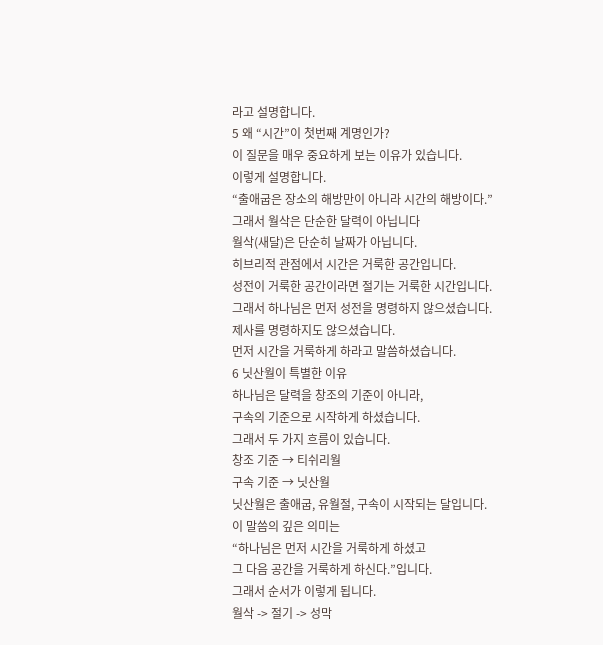라고 설명합니다.
5 왜 “시간”이 첫번째 계명인가?
이 질문을 매우 중요하게 보는 이유가 있습니다.
이렇게 설명합니다.
“출애굽은 장소의 해방만이 아니라 시간의 해방이다.”
그래서 월삭은 단순한 달력이 아닙니다
월삭(새달)은 단순히 날짜가 아닙니다.
히브리적 관점에서 시간은 거룩한 공간입니다.
성전이 거룩한 공간이라면 절기는 거룩한 시간입니다.
그래서 하나님은 먼저 성전을 명령하지 않으셨습니다.
제사를 명령하지도 않으셨습니다.
먼저 시간을 거룩하게 하라고 말씀하셨습니다.
6 닛산월이 특별한 이유
하나님은 달력을 창조의 기준이 아니라,
구속의 기준으로 시작하게 하셨습니다.
그래서 두 가지 흐름이 있습니다.
창조 기준 → 티쉬리월
구속 기준 → 닛산월
닛산월은 출애굽, 유월절, 구속이 시작되는 달입니다.
이 말씀의 깊은 의미는
“하나님은 먼저 시간을 거룩하게 하셨고
그 다음 공간을 거룩하게 하신다.”입니다.
그래서 순서가 이렇게 됩니다.
월삭 -> 절기 -> 성막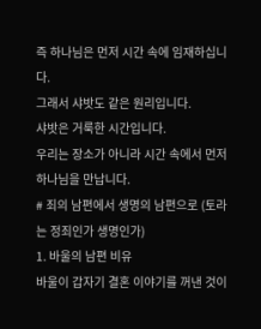즉 하나님은 먼저 시간 속에 임재하십니다.
그래서 샤밧도 같은 원리입니다.
샤밧은 거룩한 시간입니다.
우리는 장소가 아니라 시간 속에서 먼저 하나님을 만납니다.
# 죄의 남편에서 생명의 남편으로 (토라는 정죄인가 생명인가)
1. 바울의 남편 비유
바울이 갑자기 결혼 이야기를 꺼낸 것이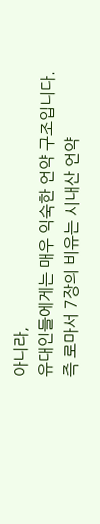아니라,
유대인들에게는 매우 익숙한 언약 구조입니다.
즉 로마서 7장의 비유는 시내산 언약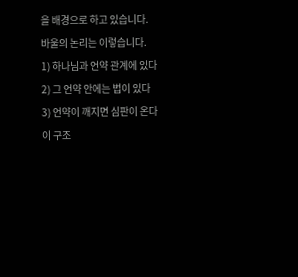을 배경으로 하고 있습니다.
바울의 논리는 이렇습니다.
1) 하나님과 언약 관계에 있다
2) 그 언약 안에는 법이 있다
3) 언약이 깨지면 심판이 온다
이 구조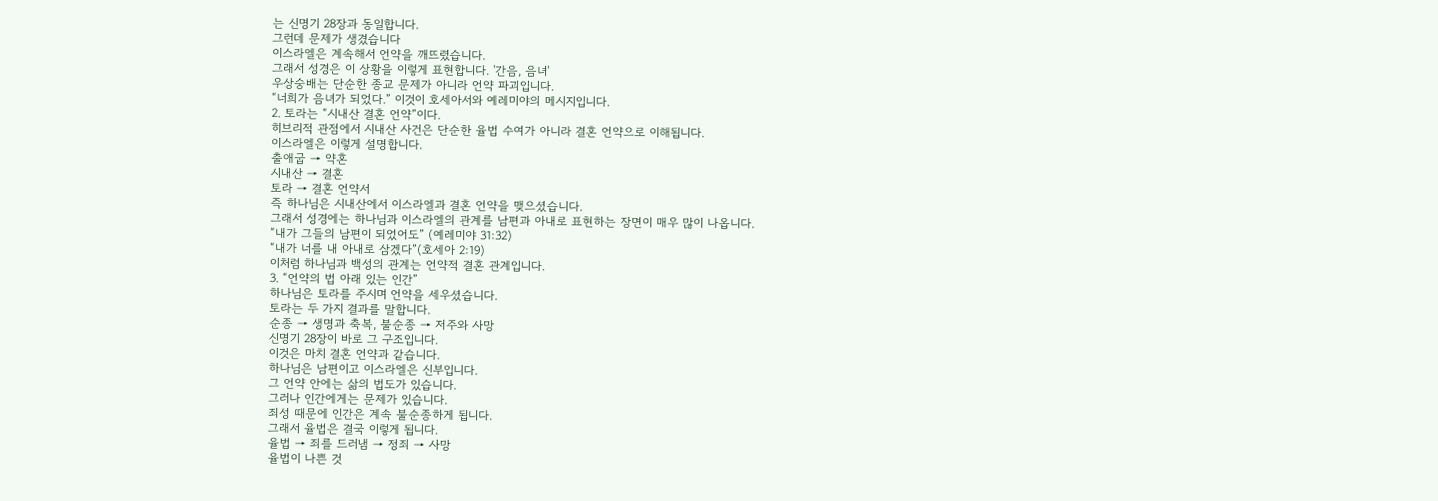는 신명기 28장과 동일합니다.
그런데 문제가 생겼습니다
이스라엘은 계속해서 언약을 깨뜨렸습니다.
그래서 성경은 이 상황을 이렇게 표현합니다. '간음, 음녀'
우상숭배는 단순한 종교 문제가 아니라 언약 파괴입니다.
“너희가 음녀가 되었다.” 이것이 호세아서와 예레미야의 메시지입니다.
2. 토라는 “시내산 결혼 언약”이다.
히브리적 관점에서 시내산 사건은 단순한 율법 수여가 아니라 결혼 언약으로 이해됩니다.
이스라엘은 이렇게 설명합니다.
출애굽 → 약혼
시내산 → 결혼
토라 → 결혼 언약서
즉 하나님은 시내산에서 이스라엘과 결혼 언약을 맺으셨습니다.
그래서 성경에는 하나님과 이스라엘의 관계를 남편과 아내로 표현하는 장면이 매우 많이 나옵니다.
“내가 그들의 남편이 되었어도” (예레미야 31:32)
“내가 너를 내 아내로 삼겠다”(호세아 2:19)
이처럼 하나님과 백성의 관계는 언약적 결혼 관계입니다.
3. “언약의 법 아래 있는 인간”
하나님은 토라를 주시며 언약을 세우셨습니다.
토라는 두 가지 결과를 말합니다.
순종 → 생명과 축복, 불순종 → 저주와 사망
신명기 28장이 바로 그 구조입니다.
이것은 마치 결혼 언약과 같습니다.
하나님은 남편이고 이스라엘은 신부입니다.
그 언약 안에는 삶의 법도가 있습니다.
그러나 인간에게는 문제가 있습니다.
죄성 때문에 인간은 계속 불순종하게 됩니다.
그래서 율법은 결국 이렇게 됩니다.
율법 → 죄를 드러냄 → 정죄 → 사망
율법이 나쁜 것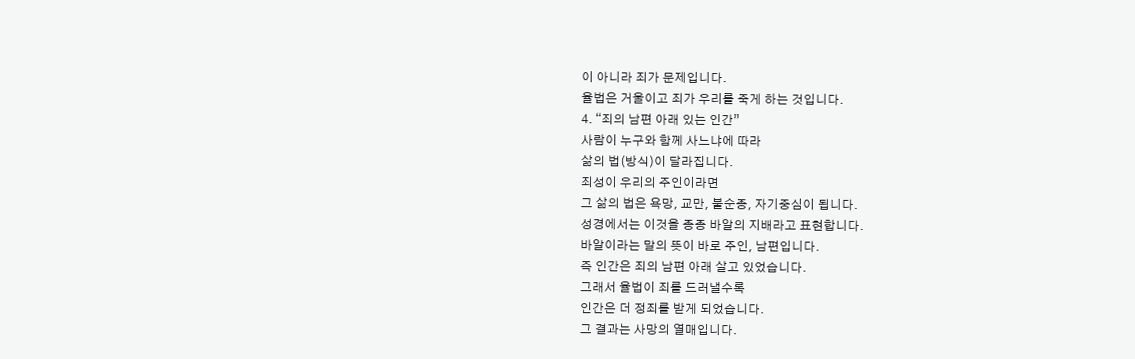이 아니라 죄가 문제입니다.
율법은 거울이고 죄가 우리를 죽게 하는 것입니다.
4. “죄의 남편 아래 있는 인간”
사람이 누구와 함께 사느냐에 따라
삶의 법(방식)이 달라집니다.
죄성이 우리의 주인이라면
그 삶의 법은 욕망, 교만, 불순종, 자기중심이 됩니다.
성경에서는 이것을 종종 바알의 지배라고 표현합니다.
바알이라는 말의 뜻이 바로 주인, 남편입니다.
즉 인간은 죄의 남편 아래 살고 있었습니다.
그래서 율법이 죄를 드러낼수록
인간은 더 정죄를 받게 되었습니다.
그 결과는 사망의 열매입니다.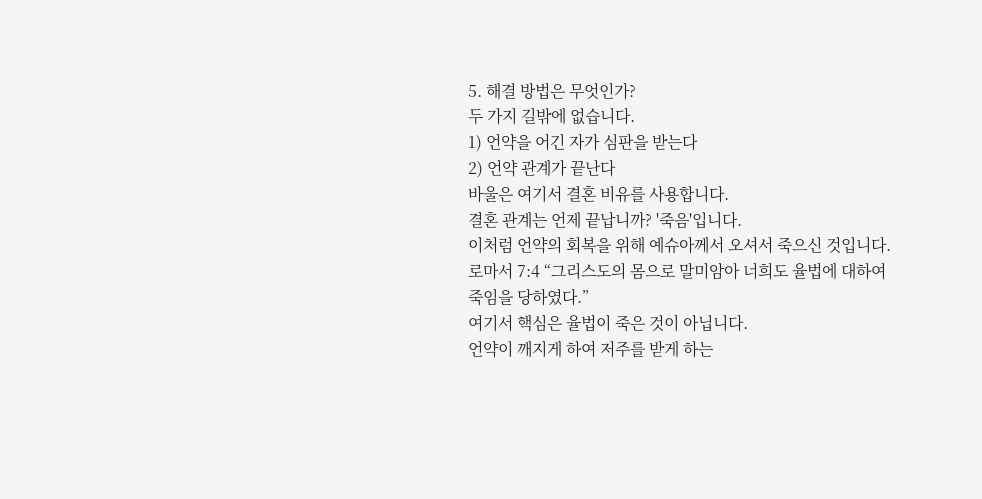5. 해결 방법은 무엇인가?
두 가지 길밖에 없습니다.
1) 언약을 어긴 자가 심판을 받는다
2) 언약 관계가 끝난다
바울은 여기서 결혼 비유를 사용합니다.
결혼 관계는 언제 끝납니까? '죽음'입니다.
이처럼 언약의 회복을 위해 예슈아께서 오셔서 죽으신 것입니다.
로마서 7:4 “그리스도의 몸으로 말미암아 너희도 율법에 대하여 죽임을 당하였다.”
여기서 핵심은 율법이 죽은 것이 아닙니다.
언약이 깨지게 하여 저주를 받게 하는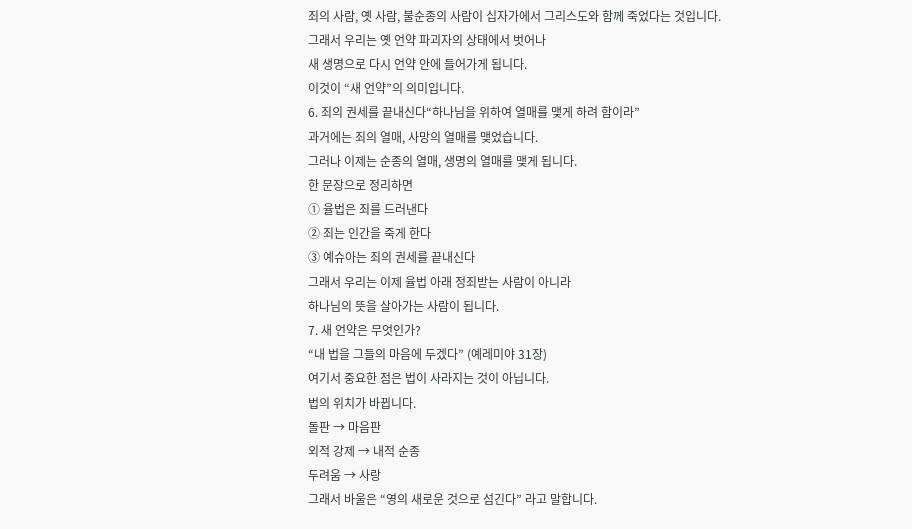죄의 사람, 옛 사람, 불순종의 사람이 십자가에서 그리스도와 함께 죽었다는 것입니다.
그래서 우리는 옛 언약 파괴자의 상태에서 벗어나
새 생명으로 다시 언약 안에 들어가게 됩니다.
이것이 “새 언약”의 의미입니다.
6. 죄의 권세를 끝내신다“하나님을 위하여 열매를 맺게 하려 함이라”
과거에는 죄의 열매, 사망의 열매를 맺었습니다.
그러나 이제는 순종의 열매, 생명의 열매를 맺게 됩니다.
한 문장으로 정리하면
① 율법은 죄를 드러낸다
② 죄는 인간을 죽게 한다
③ 예슈아는 죄의 권세를 끝내신다
그래서 우리는 이제 율법 아래 정죄받는 사람이 아니라
하나님의 뜻을 살아가는 사람이 됩니다.
7. 새 언약은 무엇인가?
“내 법을 그들의 마음에 두겠다” (예레미야 31장)
여기서 중요한 점은 법이 사라지는 것이 아닙니다.
법의 위치가 바뀝니다.
돌판 → 마음판
외적 강제 → 내적 순종
두려움 → 사랑
그래서 바울은 “영의 새로운 것으로 섬긴다” 라고 말합니다.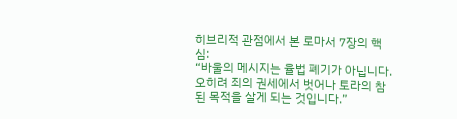히브리적 관점에서 본 로마서 7장의 핵심:
“바울의 메시지는 율법 폐기가 아닙니다.
오히려 죄의 권세에서 벗어나 토라의 참된 목적을 살게 되는 것입니다.”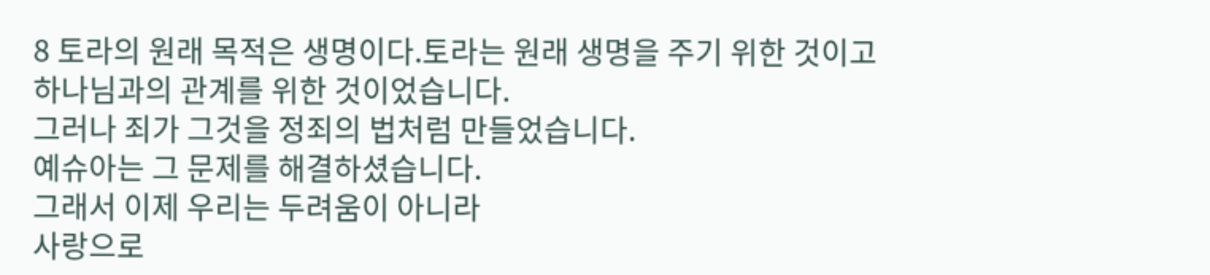8 토라의 원래 목적은 생명이다.토라는 원래 생명을 주기 위한 것이고
하나님과의 관계를 위한 것이었습니다.
그러나 죄가 그것을 정죄의 법처럼 만들었습니다.
예슈아는 그 문제를 해결하셨습니다.
그래서 이제 우리는 두려움이 아니라
사랑으로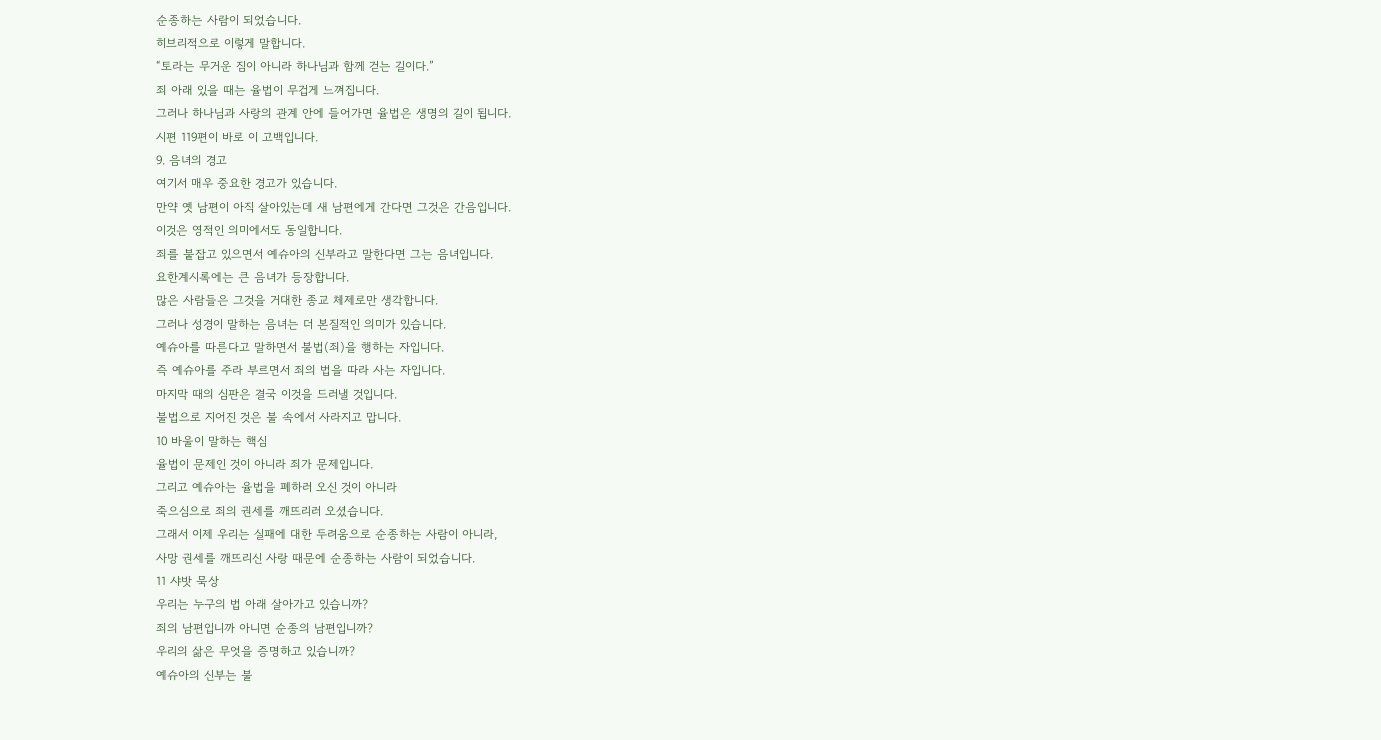순종하는 사람이 되었습니다.
히브리적으로 이렇게 말합니다.
“토라는 무거운 짐이 아니라 하나님과 함께 걷는 길이다.”
죄 아래 있을 때는 율법이 무겁게 느껴집니다.
그러나 하나님과 사랑의 관계 안에 들어가면 율법은 생명의 길이 됩니다.
시편 119편이 바로 이 고백입니다.
9. 음녀의 경고
여기서 매우 중요한 경고가 있습니다.
만약 옛 남편이 아직 살아있는데 새 남편에게 간다면 그것은 간음입니다.
이것은 영적인 의미에서도 동일합니다.
죄를 붙잡고 있으면서 예슈아의 신부라고 말한다면 그는 음녀입니다.
요한계시록에는 큰 음녀가 등장합니다.
많은 사람들은 그것을 거대한 종교 체제로만 생각합니다.
그러나 성경이 말하는 음녀는 더 본질적인 의미가 있습니다.
예슈아를 따른다고 말하면서 불법(죄)을 행하는 자입니다.
즉 예슈아를 주라 부르면서 죄의 법을 따라 사는 자입니다.
마지막 때의 심판은 결국 이것을 드러낼 것입니다.
불법으로 지어진 것은 불 속에서 사라지고 맙니다.
10 바울이 말하는 핵심
율법이 문제인 것이 아니라 죄가 문제입니다.
그리고 예슈아는 율법을 폐하러 오신 것이 아니라
죽으심으로 죄의 권세를 깨뜨리러 오셨습니다.
그래서 이제 우리는 실패에 대한 두려움으로 순종하는 사람이 아니라,
사망 권세를 깨뜨리신 사랑 때문에 순종하는 사람이 되었습니다.
11 샤밧 묵상
우리는 누구의 법 아래 살아가고 있습니까?
죄의 남편입니까 아니면 순종의 남편입니까?
우리의 삶은 무엇을 증명하고 있습니까?
예슈아의 신부는 불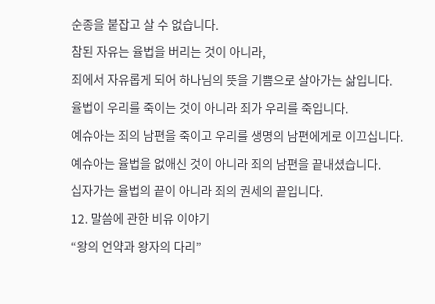순종을 붙잡고 살 수 없습니다.
참된 자유는 율법을 버리는 것이 아니라,
죄에서 자유롭게 되어 하나님의 뜻을 기쁨으로 살아가는 삶입니다.
율법이 우리를 죽이는 것이 아니라 죄가 우리를 죽입니다.
예슈아는 죄의 남편을 죽이고 우리를 생명의 남편에게로 이끄십니다.
예슈아는 율법을 없애신 것이 아니라 죄의 남편을 끝내셨습니다.
십자가는 율법의 끝이 아니라 죄의 권세의 끝입니다.
12. 말씀에 관한 비유 이야기
“왕의 언약과 왕자의 다리”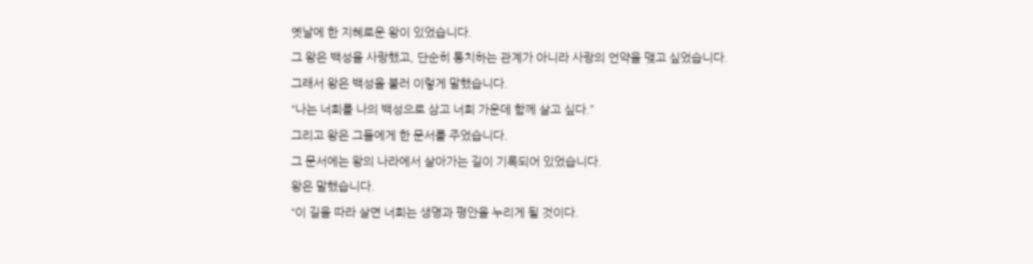옛날에 한 지혜로운 왕이 있었습니다.
그 왕은 백성을 사랑했고, 단순히 통치하는 관계가 아니라 사랑의 언약을 맺고 싶었습니다.
그래서 왕은 백성을 불러 이렇게 말했습니다.
“나는 너희를 나의 백성으로 삼고 너희 가운데 함께 살고 싶다.”
그리고 왕은 그들에게 한 문서를 주었습니다.
그 문서에는 왕의 나라에서 살아가는 길이 기록되어 있었습니다.
왕은 말했습니다.
“이 길을 따라 살면 너희는 생명과 평안을 누리게 될 것이다.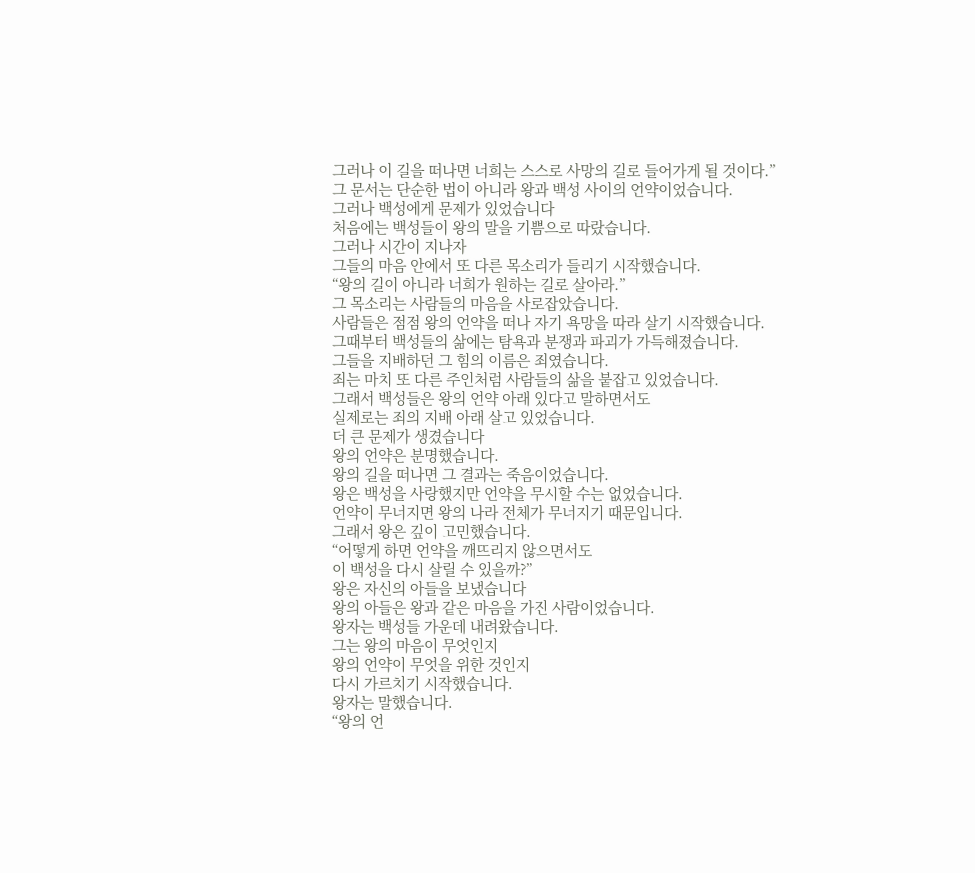그러나 이 길을 떠나면 너희는 스스로 사망의 길로 들어가게 될 것이다.”
그 문서는 단순한 법이 아니라 왕과 백성 사이의 언약이었습니다.
그러나 백성에게 문제가 있었습니다
처음에는 백성들이 왕의 말을 기쁨으로 따랐습니다.
그러나 시간이 지나자
그들의 마음 안에서 또 다른 목소리가 들리기 시작했습니다.
“왕의 길이 아니라 너희가 원하는 길로 살아라.”
그 목소리는 사람들의 마음을 사로잡았습니다.
사람들은 점점 왕의 언약을 떠나 자기 욕망을 따라 살기 시작했습니다.
그때부터 백성들의 삶에는 탐욕과 분쟁과 파괴가 가득해졌습니다.
그들을 지배하던 그 힘의 이름은 죄였습니다.
죄는 마치 또 다른 주인처럼 사람들의 삶을 붙잡고 있었습니다.
그래서 백성들은 왕의 언약 아래 있다고 말하면서도
실제로는 죄의 지배 아래 살고 있었습니다.
더 큰 문제가 생겼습니다
왕의 언약은 분명했습니다.
왕의 길을 떠나면 그 결과는 죽음이었습니다.
왕은 백성을 사랑했지만 언약을 무시할 수는 없었습니다.
언약이 무너지면 왕의 나라 전체가 무너지기 때문입니다.
그래서 왕은 깊이 고민했습니다.
“어떻게 하면 언약을 깨뜨리지 않으면서도
이 백성을 다시 살릴 수 있을까?”
왕은 자신의 아들을 보냈습니다
왕의 아들은 왕과 같은 마음을 가진 사람이었습니다.
왕자는 백성들 가운데 내려왔습니다.
그는 왕의 마음이 무엇인지
왕의 언약이 무엇을 위한 것인지
다시 가르치기 시작했습니다.
왕자는 말했습니다.
“왕의 언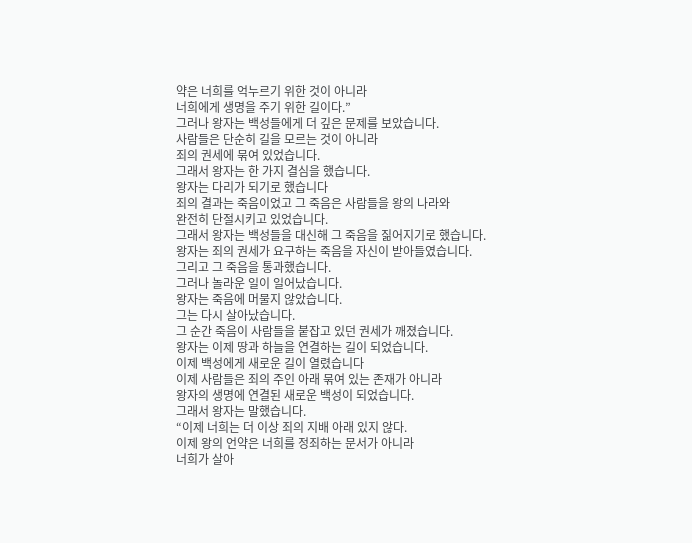약은 너희를 억누르기 위한 것이 아니라
너희에게 생명을 주기 위한 길이다.”
그러나 왕자는 백성들에게 더 깊은 문제를 보았습니다.
사람들은 단순히 길을 모르는 것이 아니라
죄의 권세에 묶여 있었습니다.
그래서 왕자는 한 가지 결심을 했습니다.
왕자는 다리가 되기로 했습니다
죄의 결과는 죽음이었고 그 죽음은 사람들을 왕의 나라와
완전히 단절시키고 있었습니다.
그래서 왕자는 백성들을 대신해 그 죽음을 짊어지기로 했습니다.
왕자는 죄의 권세가 요구하는 죽음을 자신이 받아들였습니다.
그리고 그 죽음을 통과했습니다.
그러나 놀라운 일이 일어났습니다.
왕자는 죽음에 머물지 않았습니다.
그는 다시 살아났습니다.
그 순간 죽음이 사람들을 붙잡고 있던 권세가 깨졌습니다.
왕자는 이제 땅과 하늘을 연결하는 길이 되었습니다.
이제 백성에게 새로운 길이 열렸습니다
이제 사람들은 죄의 주인 아래 묶여 있는 존재가 아니라
왕자의 생명에 연결된 새로운 백성이 되었습니다.
그래서 왕자는 말했습니다.
“이제 너희는 더 이상 죄의 지배 아래 있지 않다.
이제 왕의 언약은 너희를 정죄하는 문서가 아니라
너희가 살아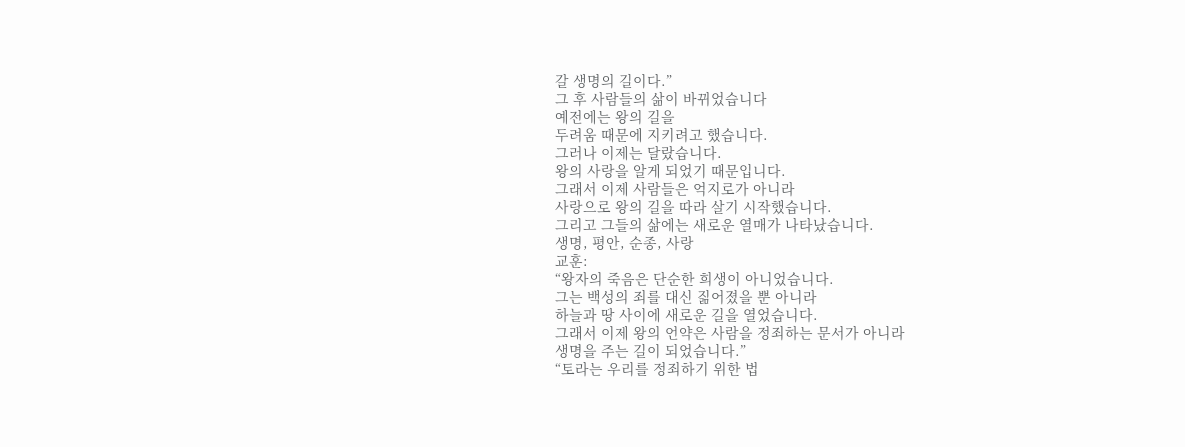갈 생명의 길이다.”
그 후 사람들의 삶이 바뀌었습니다
예전에는 왕의 길을
두려움 때문에 지키려고 했습니다.
그러나 이제는 달랐습니다.
왕의 사랑을 알게 되었기 때문입니다.
그래서 이제 사람들은 억지로가 아니라
사랑으로 왕의 길을 따라 살기 시작했습니다.
그리고 그들의 삶에는 새로운 열매가 나타났습니다.
생명, 평안, 순종, 사랑
교훈:
“왕자의 죽음은 단순한 희생이 아니었습니다.
그는 백성의 죄를 대신 짊어졌을 뿐 아니라
하늘과 땅 사이에 새로운 길을 열었습니다.
그래서 이제 왕의 언약은 사람을 정죄하는 문서가 아니라
생명을 주는 길이 되었습니다.”
“토라는 우리를 정죄하기 위한 법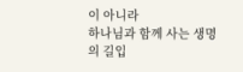이 아니라
하나님과 함께 사는 생명의 길입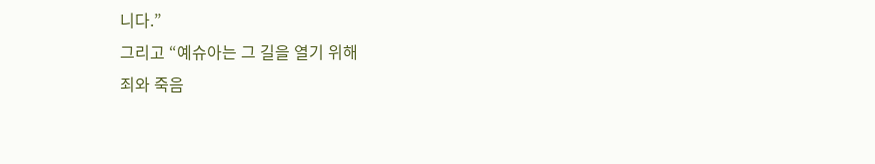니다.”
그리고 “예슈아는 그 길을 열기 위해
죄와 죽음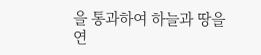을 통과하여 하늘과 땅을 연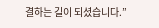결하는 길이 되셨습니다.”